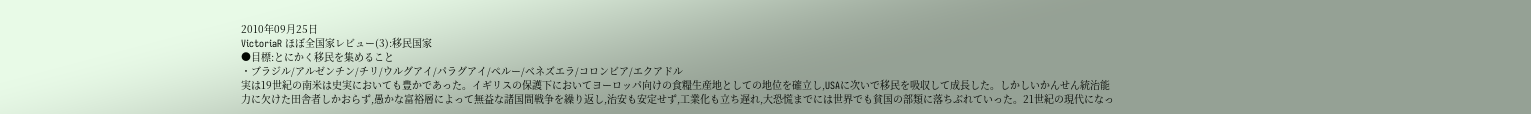2010年09月25日
VictoriaR ほぼ全国家レビュー(3):移民国家
●目標:とにかく移民を集めること
・ブラジル/アルゼンチン/チリ/ウルグアイ/パラグアイ/ペルー/ベネズエラ/コロンビア/エクアドル
実は19世紀の南米は史実においても豊かであった。イギリスの保護下においてヨーロッパ向けの食糧生産地としての地位を確立し,USAに次いで移民を吸収して成長した。しかしいかんせん統治能力に欠けた田舎者しかおらず,愚かな富裕層によって無益な諸国間戦争を繰り返し,治安も安定せず,工業化も立ち遅れ,大恐慌までには世界でも貧国の部類に落ちぶれていった。21世紀の現代になっ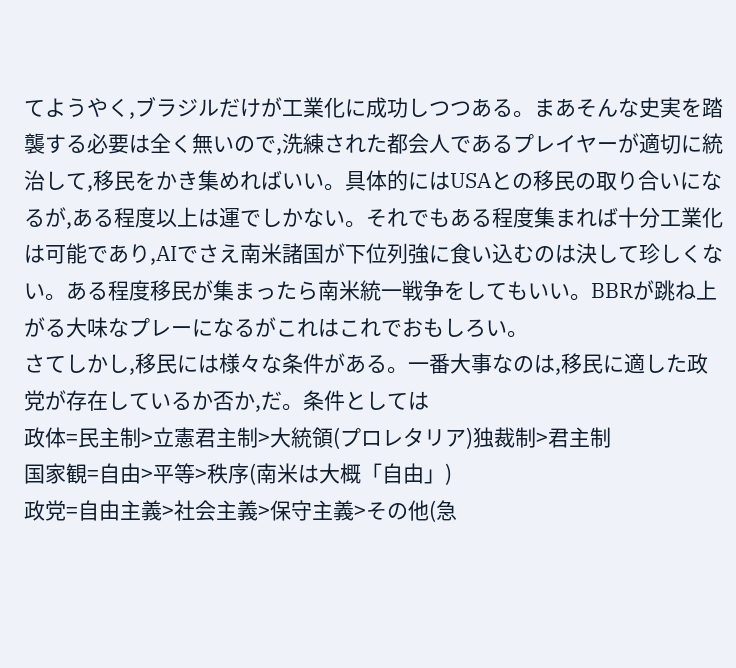てようやく,ブラジルだけが工業化に成功しつつある。まあそんな史実を踏襲する必要は全く無いので,洗練された都会人であるプレイヤーが適切に統治して,移民をかき集めればいい。具体的にはUSAとの移民の取り合いになるが,ある程度以上は運でしかない。それでもある程度集まれば十分工業化は可能であり,AIでさえ南米諸国が下位列強に食い込むのは決して珍しくない。ある程度移民が集まったら南米統一戦争をしてもいい。BBRが跳ね上がる大味なプレーになるがこれはこれでおもしろい。
さてしかし,移民には様々な条件がある。一番大事なのは,移民に適した政党が存在しているか否か,だ。条件としては
政体=民主制>立憲君主制>大統領(プロレタリア)独裁制>君主制
国家観=自由>平等>秩序(南米は大概「自由」)
政党=自由主義>社会主義>保守主義>その他(急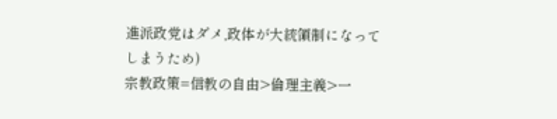進派政党はダメ,政体が大統領制になってしまうため)
宗教政策=信教の自由>倫理主義>一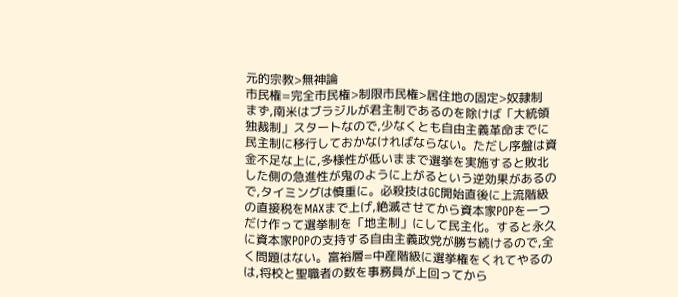元的宗教>無神論
市民権=完全市民権>制限市民権>居住地の固定>奴隷制
まず,南米はブラジルが君主制であるのを除けば「大統領独裁制」スタートなので,少なくとも自由主義革命までに民主制に移行しておかなければならない。ただし序盤は資金不足な上に,多様性が低いままで選挙を実施すると敗北した側の急進性が鬼のように上がるという逆効果があるので,タイミングは慎重に。必殺技はGC開始直後に上流階級の直接税をMAXまで上げ,絶滅させてから資本家POPを一つだけ作って選挙制を「地主制」にして民主化。すると永久に資本家POPの支持する自由主義政党が勝ち続けるので,全く問題はない。富裕層=中産階級に選挙権をくれてやるのは,将校と聖職者の数を事務員が上回ってから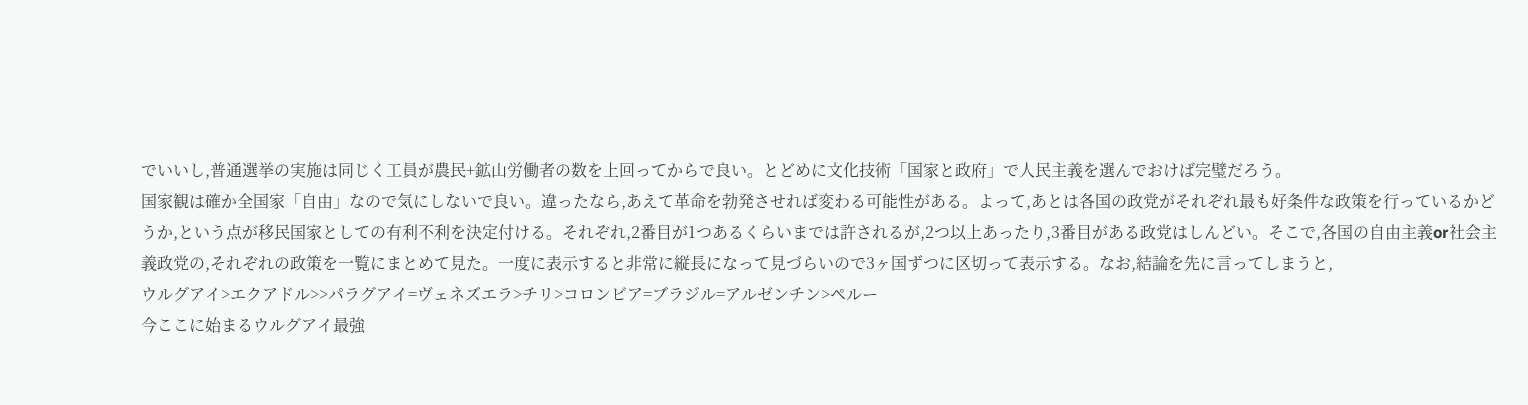でいいし,普通選挙の実施は同じく工員が農民+鉱山労働者の数を上回ってからで良い。とどめに文化技術「国家と政府」で人民主義を選んでおけば完璧だろう。
国家観は確か全国家「自由」なので気にしないで良い。違ったなら,あえて革命を勃発させれば変わる可能性がある。よって,あとは各国の政党がそれぞれ最も好条件な政策を行っているかどうか,という点が移民国家としての有利不利を決定付ける。それぞれ,2番目が1つあるくらいまでは許されるが,2つ以上あったり,3番目がある政党はしんどい。そこで,各国の自由主義or社会主義政党の,それぞれの政策を一覧にまとめて見た。一度に表示すると非常に縦長になって見づらいので3ヶ国ずつに区切って表示する。なお,結論を先に言ってしまうと,
ウルグアイ>エクアドル>>パラグアイ=ヴェネズエラ>チリ>コロンビア=ブラジル=アルゼンチン>ペルー
今ここに始まるウルグアイ最強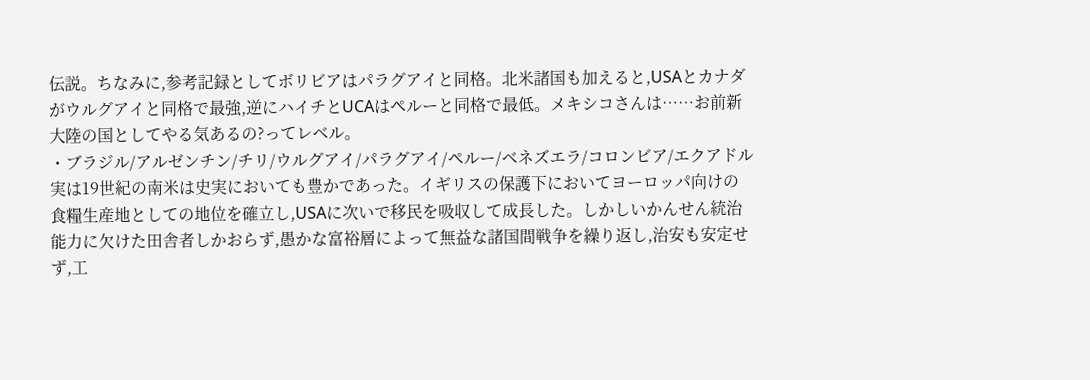伝説。ちなみに,参考記録としてボリビアはパラグアイと同格。北米諸国も加えると,USAとカナダがウルグアイと同格で最強,逆にハイチとUCAはペルーと同格で最低。メキシコさんは……お前新大陸の国としてやる気あるの?ってレベル。
・ブラジル/アルゼンチン/チリ/ウルグアイ/パラグアイ/ペルー/ベネズエラ/コロンビア/エクアドル
実は19世紀の南米は史実においても豊かであった。イギリスの保護下においてヨーロッパ向けの食糧生産地としての地位を確立し,USAに次いで移民を吸収して成長した。しかしいかんせん統治能力に欠けた田舎者しかおらず,愚かな富裕層によって無益な諸国間戦争を繰り返し,治安も安定せず,工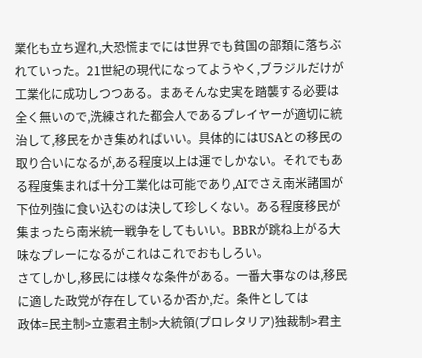業化も立ち遅れ,大恐慌までには世界でも貧国の部類に落ちぶれていった。21世紀の現代になってようやく,ブラジルだけが工業化に成功しつつある。まあそんな史実を踏襲する必要は全く無いので,洗練された都会人であるプレイヤーが適切に統治して,移民をかき集めればいい。具体的にはUSAとの移民の取り合いになるが,ある程度以上は運でしかない。それでもある程度集まれば十分工業化は可能であり,AIでさえ南米諸国が下位列強に食い込むのは決して珍しくない。ある程度移民が集まったら南米統一戦争をしてもいい。BBRが跳ね上がる大味なプレーになるがこれはこれでおもしろい。
さてしかし,移民には様々な条件がある。一番大事なのは,移民に適した政党が存在しているか否か,だ。条件としては
政体=民主制>立憲君主制>大統領(プロレタリア)独裁制>君主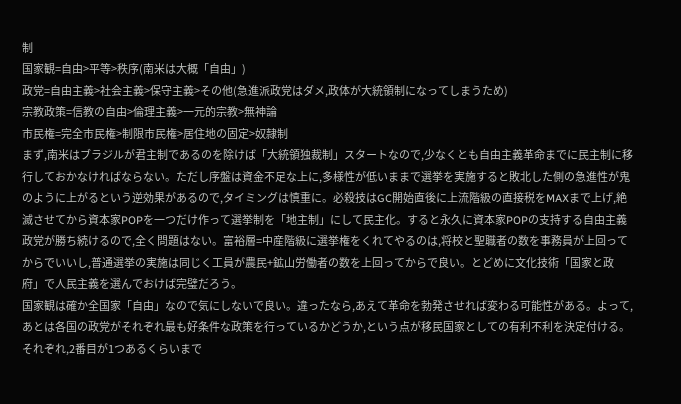制
国家観=自由>平等>秩序(南米は大概「自由」)
政党=自由主義>社会主義>保守主義>その他(急進派政党はダメ,政体が大統領制になってしまうため)
宗教政策=信教の自由>倫理主義>一元的宗教>無神論
市民権=完全市民権>制限市民権>居住地の固定>奴隷制
まず,南米はブラジルが君主制であるのを除けば「大統領独裁制」スタートなので,少なくとも自由主義革命までに民主制に移行しておかなければならない。ただし序盤は資金不足な上に,多様性が低いままで選挙を実施すると敗北した側の急進性が鬼のように上がるという逆効果があるので,タイミングは慎重に。必殺技はGC開始直後に上流階級の直接税をMAXまで上げ,絶滅させてから資本家POPを一つだけ作って選挙制を「地主制」にして民主化。すると永久に資本家POPの支持する自由主義政党が勝ち続けるので,全く問題はない。富裕層=中産階級に選挙権をくれてやるのは,将校と聖職者の数を事務員が上回ってからでいいし,普通選挙の実施は同じく工員が農民+鉱山労働者の数を上回ってからで良い。とどめに文化技術「国家と政府」で人民主義を選んでおけば完璧だろう。
国家観は確か全国家「自由」なので気にしないで良い。違ったなら,あえて革命を勃発させれば変わる可能性がある。よって,あとは各国の政党がそれぞれ最も好条件な政策を行っているかどうか,という点が移民国家としての有利不利を決定付ける。それぞれ,2番目が1つあるくらいまで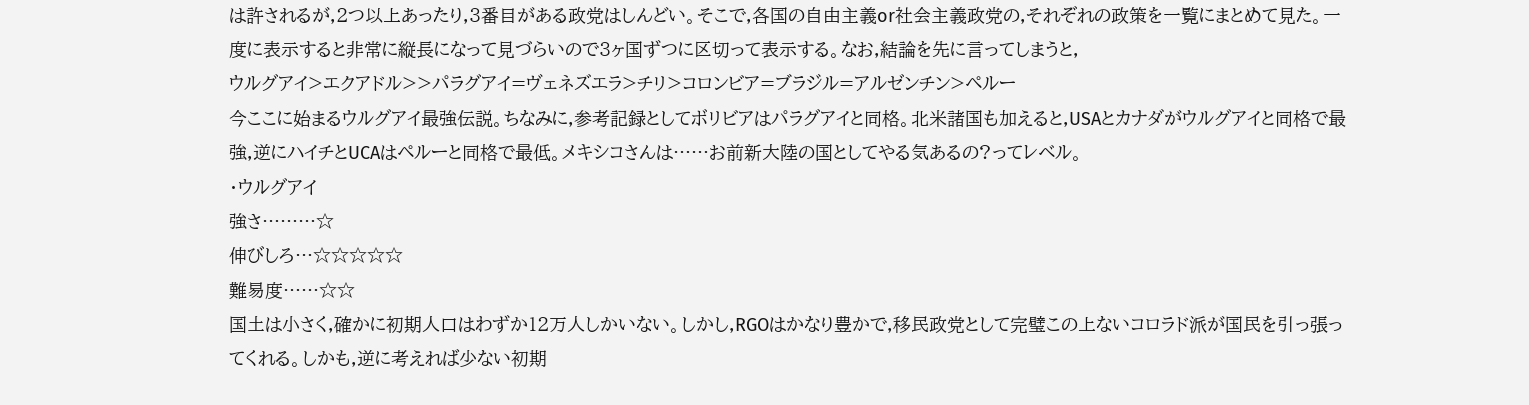は許されるが,2つ以上あったり,3番目がある政党はしんどい。そこで,各国の自由主義or社会主義政党の,それぞれの政策を一覧にまとめて見た。一度に表示すると非常に縦長になって見づらいので3ヶ国ずつに区切って表示する。なお,結論を先に言ってしまうと,
ウルグアイ>エクアドル>>パラグアイ=ヴェネズエラ>チリ>コロンビア=ブラジル=アルゼンチン>ペルー
今ここに始まるウルグアイ最強伝説。ちなみに,参考記録としてボリビアはパラグアイと同格。北米諸国も加えると,USAとカナダがウルグアイと同格で最強,逆にハイチとUCAはペルーと同格で最低。メキシコさんは……お前新大陸の国としてやる気あるの?ってレベル。
・ウルグアイ
強さ………☆
伸びしろ…☆☆☆☆☆
難易度……☆☆
国土は小さく,確かに初期人口はわずか12万人しかいない。しかし,RGOはかなり豊かで,移民政党として完璧この上ないコロラド派が国民を引っ張ってくれる。しかも,逆に考えれば少ない初期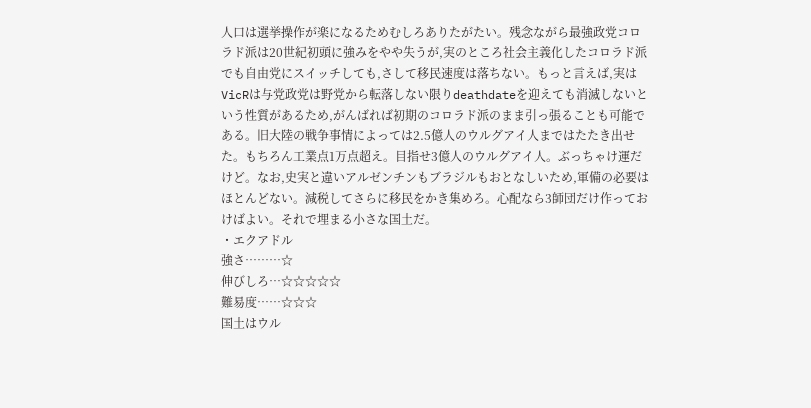人口は選挙操作が楽になるためむしろありたがたい。残念ながら最強政党コロラド派は20世紀初頭に強みをやや失うが,実のところ社会主義化したコロラド派でも自由党にスイッチしても,さして移民速度は落ちない。もっと言えば,実はVicRは与党政党は野党から転落しない限りdeathdateを迎えても消滅しないという性質があるため,がんばれば初期のコロラド派のまま引っ張ることも可能である。旧大陸の戦争事情によっては2.5億人のウルグアイ人まではたたき出せた。もちろん工業点1万点超え。目指せ3億人のウルグアイ人。ぶっちゃけ運だけど。なお,史実と違いアルゼンチンもブラジルもおとなしいため,軍備の必要はほとんどない。減税してさらに移民をかき集めろ。心配なら3師団だけ作っておけばよい。それで埋まる小さな国土だ。
・エクアドル
強さ………☆
伸びしろ…☆☆☆☆☆
難易度……☆☆☆
国土はウル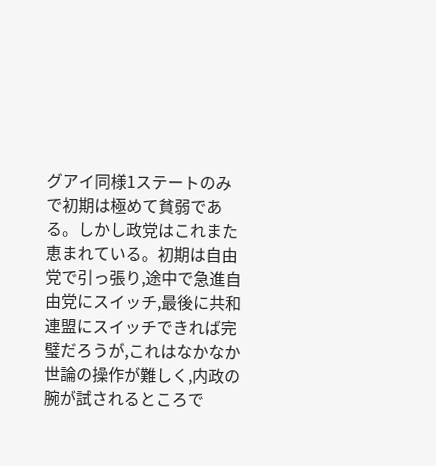グアイ同様1ステートのみで初期は極めて貧弱である。しかし政党はこれまた恵まれている。初期は自由党で引っ張り,途中で急進自由党にスイッチ,最後に共和連盟にスイッチできれば完璧だろうが,これはなかなか世論の操作が難しく,内政の腕が試されるところで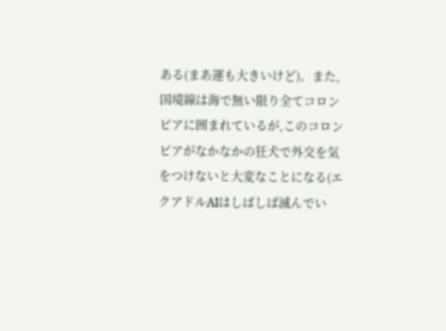ある(まあ運も大きいけど)。また,国境線は海で無い限り全てコロンビアに囲まれているが,このコロンビアがなかなかの狂犬で外交を気をつけないと大変なことになる(エクアドルAIはしばしば滅んでい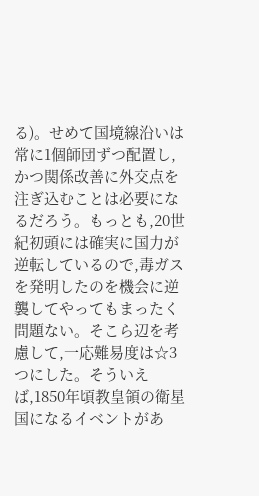る)。せめて国境線沿いは常に1個師団ずつ配置し,かつ関係改善に外交点を注ぎ込むことは必要になるだろう。もっとも,20世紀初頭には確実に国力が逆転しているので,毒ガスを発明したのを機会に逆襲してやってもまったく問題ない。そこら辺を考慮して,一応難易度は☆3つにした。そういえば,1850年頃教皇領の衛星国になるイベントがあ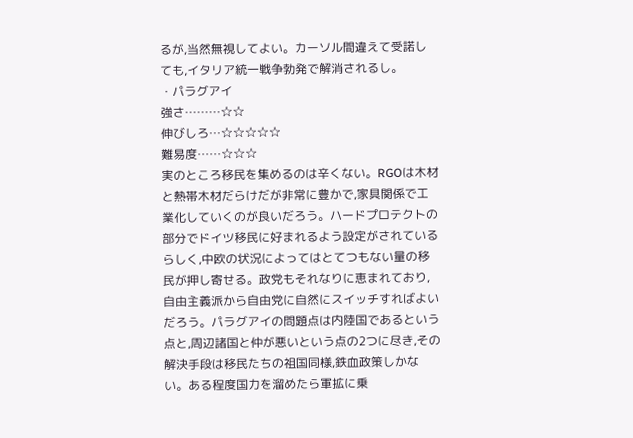るが,当然無視してよい。カーソル間違えて受諾しても,イタリア統一戦争勃発で解消されるし。
・パラグアイ
強さ………☆☆
伸びしろ…☆☆☆☆☆
難易度……☆☆☆
実のところ移民を集めるのは辛くない。RGOは木材と熱帯木材だらけだが非常に豊かで,家具関係で工業化していくのが良いだろう。ハードプロテクトの部分でドイツ移民に好まれるよう設定がされているらしく,中欧の状況によってはとてつもない量の移民が押し寄せる。政党もそれなりに恵まれており,自由主義派から自由党に自然にスイッチすればよいだろう。パラグアイの問題点は内陸国であるという点と,周辺諸国と仲が悪いという点の2つに尽き,その解決手段は移民たちの祖国同様,鉄血政策しかない。ある程度国力を溜めたら軍拡に乗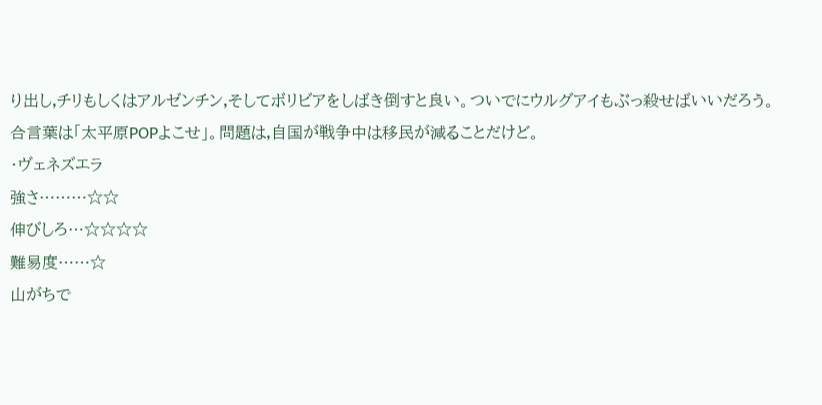り出し,チリもしくはアルゼンチン,そしてボリビアをしばき倒すと良い。ついでにウルグアイもぶっ殺せばいいだろう。合言葉は「太平原POPよこせ」。問題は,自国が戦争中は移民が減ることだけど。
・ヴェネズエラ
強さ………☆☆
伸びしろ…☆☆☆☆
難易度……☆
山がちで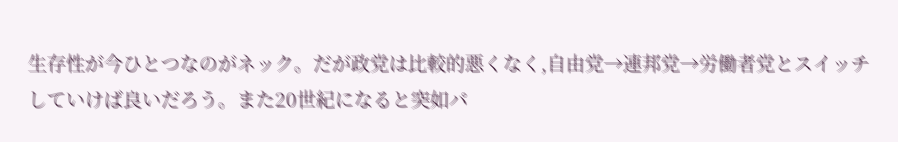生存性が今ひとつなのがネック。だが政党は比較的悪くなく,自由党→連邦党→労働者党とスイッチしていけば良いだろう。また20世紀になると突如パ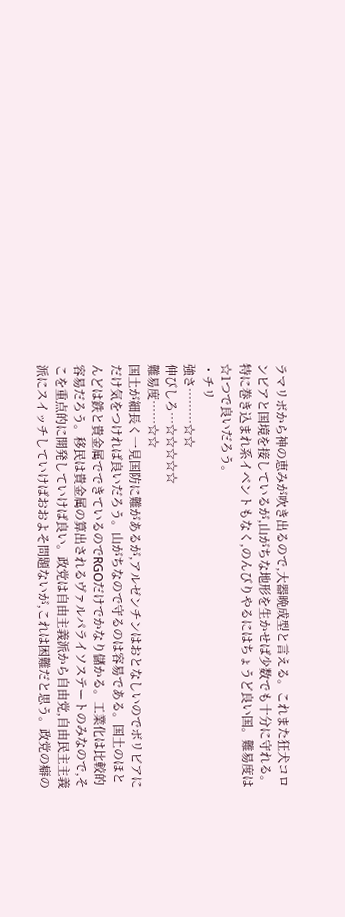ラマリボから神の恵みが吹き出るので,大器晩成型と言える。これまた狂犬コロンビアと国境を接しているが,山がちな地形を生かせば少数でも十分に守れる。特に巻き込まれ系イベントもなく,のんびりやるにはちょうど良い国。難易度は☆1つで良いだろう。
・チリ
強さ………☆☆
伸びしろ…☆☆☆☆☆
難易度……☆☆
国土が細長く一見国防に難があるが,アルゼンチンはおとなしいのでボリビアにだけ気をつければ良いだろう。山がちなので守るのは容易である。国土のほとんどは鉄と貴金属でできているのでRGOだけでかなり儲かる。工業化は比較的容易だろう。移民は貴金属の算出されるヴァルパライソステートのみなので,そこを重点的に開発していけば良い。政党は自由主義派から自由党,自由民主主義派にスイッチしていけばおおよそ問題ないが,これは困難だと思う。政党の癖の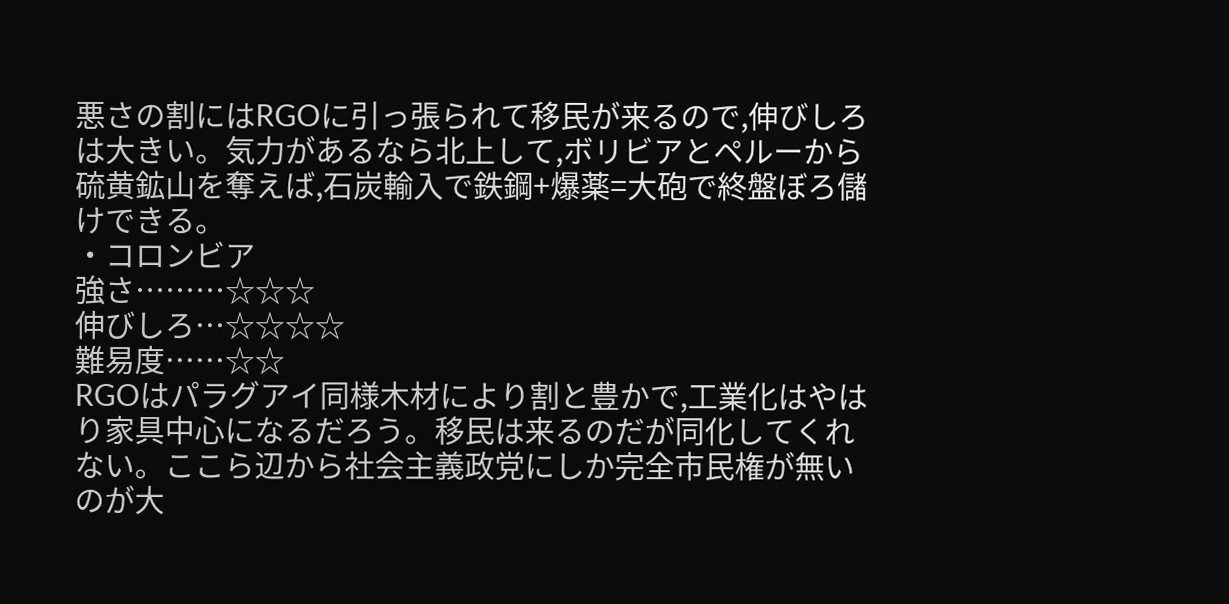悪さの割にはRGOに引っ張られて移民が来るので,伸びしろは大きい。気力があるなら北上して,ボリビアとペルーから硫黄鉱山を奪えば,石炭輸入で鉄鋼+爆薬=大砲で終盤ぼろ儲けできる。
・コロンビア
強さ………☆☆☆
伸びしろ…☆☆☆☆
難易度……☆☆
RGOはパラグアイ同様木材により割と豊かで,工業化はやはり家具中心になるだろう。移民は来るのだが同化してくれない。ここら辺から社会主義政党にしか完全市民権が無いのが大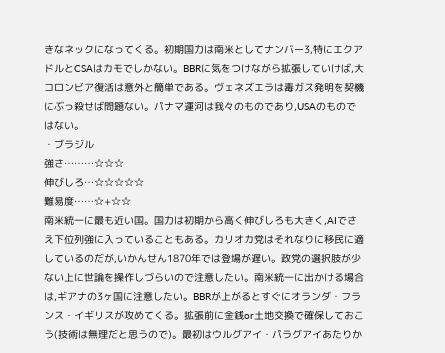きなネックになってくる。初期国力は南米としてナンバー3,特にエクアドルとCSAはカモでしかない。BBRに気をつけながら拡張していけば,大コロンビア復活は意外と簡単である。ヴェネズエラは毒ガス発明を契機にぶっ殺せば問題ない。パナマ運河は我々のものであり,USAのものではない。
・ブラジル
強さ………☆☆☆
伸びしろ…☆☆☆☆☆
難易度……☆+☆☆
南米統一に最も近い国。国力は初期から高く伸びしろも大きく,AIでさえ下位列強に入っていることもある。カリオカ党はそれなりに移民に適しているのだが,いかんせん1870年では登場が遅い。政党の選択肢が少ない上に世論を操作しづらいので注意したい。南米統一に出かける場合は,ギアナの3ヶ国に注意したい。BBRが上がるとすぐにオランダ・フランス・イギリスが攻めてくる。拡張前に金銭or土地交換で確保しておこう(技術は無理だと思うので)。最初はウルグアイ・パラグアイあたりか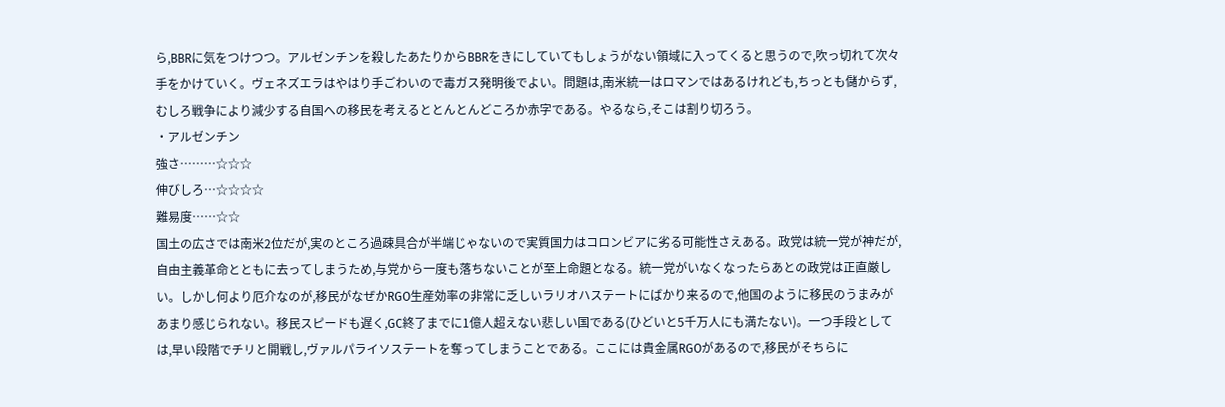ら,BBRに気をつけつつ。アルゼンチンを殺したあたりからBBRをきにしていてもしょうがない領域に入ってくると思うので,吹っ切れて次々手をかけていく。ヴェネズエラはやはり手ごわいので毒ガス発明後でよい。問題は,南米統一はロマンではあるけれども,ちっとも儲からず,むしろ戦争により減少する自国への移民を考えるととんとんどころか赤字である。やるなら,そこは割り切ろう。
・アルゼンチン
強さ………☆☆☆
伸びしろ…☆☆☆☆
難易度……☆☆
国土の広さでは南米2位だが,実のところ過疎具合が半端じゃないので実質国力はコロンビアに劣る可能性さえある。政党は統一党が神だが,自由主義革命とともに去ってしまうため,与党から一度も落ちないことが至上命題となる。統一党がいなくなったらあとの政党は正直厳しい。しかし何より厄介なのが,移民がなぜかRGO生産効率の非常に乏しいラリオハステートにばかり来るので,他国のように移民のうまみがあまり感じられない。移民スピードも遅く,GC終了までに1億人超えない悲しい国である(ひどいと5千万人にも満たない)。一つ手段としては,早い段階でチリと開戦し,ヴァルパライソステートを奪ってしまうことである。ここには貴金属RGOがあるので,移民がそちらに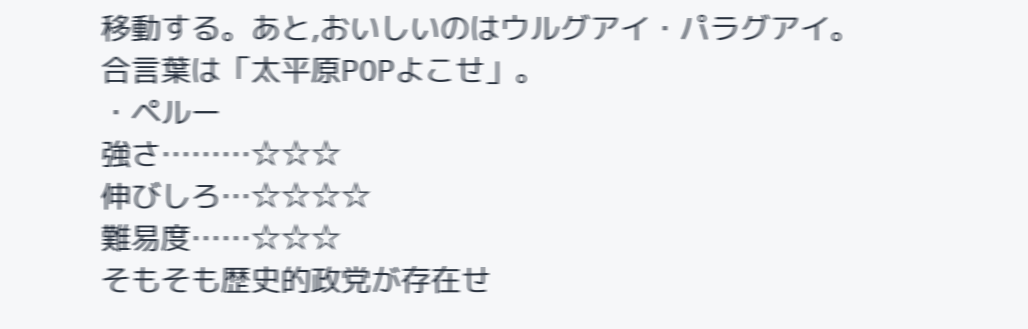移動する。あと,おいしいのはウルグアイ・パラグアイ。合言葉は「太平原POPよこせ」。
・ペルー
強さ………☆☆☆
伸びしろ…☆☆☆☆
難易度……☆☆☆
そもそも歴史的政党が存在せ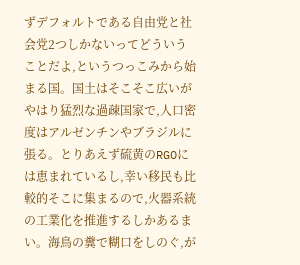ずデフォルトである自由党と社会党2つしかないってどういうことだよ,というつっこみから始まる国。国土はそこそこ広いがやはり猛烈な過疎国家で,人口密度はアルゼンチンやブラジルに張る。とりあえず硫黄のRGOには恵まれているし,幸い移民も比較的そこに集まるので,火器系統の工業化を推進するしかあるまい。海鳥の糞で糊口をしのぐ,が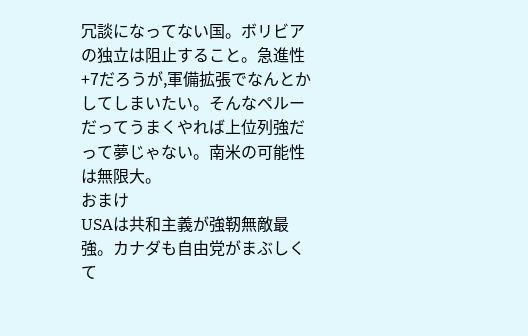冗談になってない国。ボリビアの独立は阻止すること。急進性+7だろうが,軍備拡張でなんとかしてしまいたい。そんなペルーだってうまくやれば上位列強だって夢じゃない。南米の可能性は無限大。
おまけ
USAは共和主義が強靭無敵最強。カナダも自由党がまぶしくて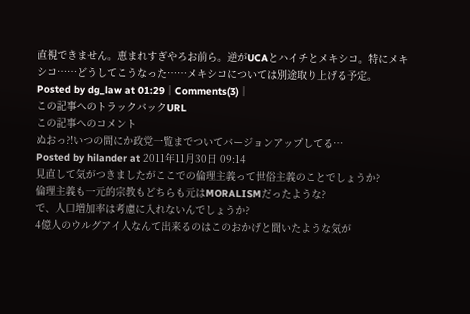直視できません。恵まれすぎやろお前ら。逆がUCAとハイチとメキシコ。特にメキシコ……どうしてこうなった……メキシコについては別途取り上げる予定。
Posted by dg_law at 01:29│Comments(3)│
この記事へのトラックバックURL
この記事へのコメント
ぬおっ?!いつの間にか政党一覧までついてバージョンアップしてる…
Posted by hilander at 2011年11月30日 09:14
見直して気がつきましたがここでの倫理主義って世俗主義のことでしょうか?
倫理主義も一元的宗教もどちらも元はMORALISMだったような?
で、人口増加率は考慮に入れないんでしょうか?
4億人のウルグアイ人なんて出来るのはこのおかげと聞いたような気が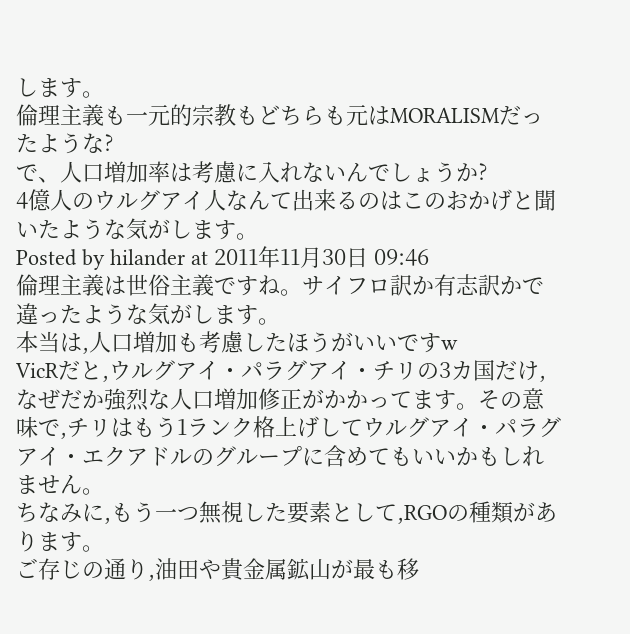します。
倫理主義も一元的宗教もどちらも元はMORALISMだったような?
で、人口増加率は考慮に入れないんでしょうか?
4億人のウルグアイ人なんて出来るのはこのおかげと聞いたような気がします。
Posted by hilander at 2011年11月30日 09:46
倫理主義は世俗主義ですね。サイフロ訳か有志訳かで違ったような気がします。
本当は,人口増加も考慮したほうがいいですw
VicRだと,ウルグアイ・パラグアイ・チリの3カ国だけ,なぜだか強烈な人口増加修正がかかってます。その意味で,チリはもう1ランク格上げしてウルグアイ・パラグアイ・エクアドルのグループに含めてもいいかもしれません。
ちなみに,もう一つ無視した要素として,RGOの種類があります。
ご存じの通り,油田や貴金属鉱山が最も移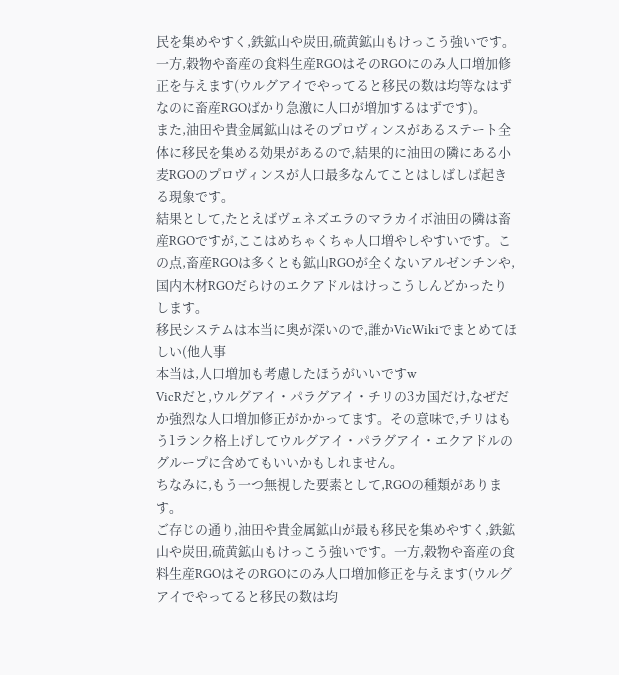民を集めやすく,鉄鉱山や炭田,硫黄鉱山もけっこう強いです。一方,穀物や畜産の食料生産RGOはそのRGOにのみ人口増加修正を与えます(ウルグアイでやってると移民の数は均等なはずなのに畜産RGOばかり急激に人口が増加するはずです)。
また,油田や貴金属鉱山はそのプロヴィンスがあるステート全体に移民を集める効果があるので,結果的に油田の隣にある小麦RGOのプロヴィンスが人口最多なんてことはしばしば起きる現象です。
結果として,たとえばヴェネズエラのマラカイボ油田の隣は畜産RGOですが,ここはめちゃくちゃ人口増やしやすいです。この点,畜産RGOは多くとも鉱山RGOが全くないアルゼンチンや,国内木材RGOだらけのエクアドルはけっこうしんどかったりします。
移民システムは本当に奥が深いので,誰かVicWikiでまとめてほしい(他人事
本当は,人口増加も考慮したほうがいいですw
VicRだと,ウルグアイ・パラグアイ・チリの3カ国だけ,なぜだか強烈な人口増加修正がかかってます。その意味で,チリはもう1ランク格上げしてウルグアイ・パラグアイ・エクアドルのグループに含めてもいいかもしれません。
ちなみに,もう一つ無視した要素として,RGOの種類があります。
ご存じの通り,油田や貴金属鉱山が最も移民を集めやすく,鉄鉱山や炭田,硫黄鉱山もけっこう強いです。一方,穀物や畜産の食料生産RGOはそのRGOにのみ人口増加修正を与えます(ウルグアイでやってると移民の数は均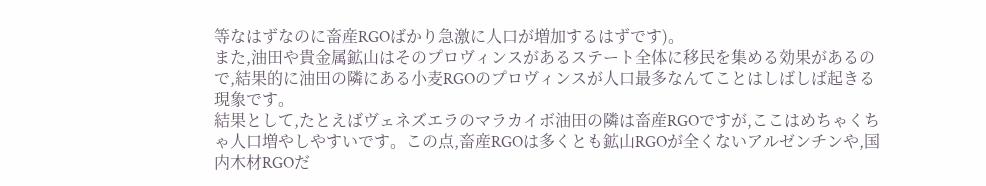等なはずなのに畜産RGOばかり急激に人口が増加するはずです)。
また,油田や貴金属鉱山はそのプロヴィンスがあるステート全体に移民を集める効果があるので,結果的に油田の隣にある小麦RGOのプロヴィンスが人口最多なんてことはしばしば起きる現象です。
結果として,たとえばヴェネズエラのマラカイボ油田の隣は畜産RGOですが,ここはめちゃくちゃ人口増やしやすいです。この点,畜産RGOは多くとも鉱山RGOが全くないアルゼンチンや,国内木材RGOだ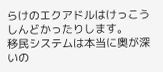らけのエクアドルはけっこうしんどかったりします。
移民システムは本当に奥が深いの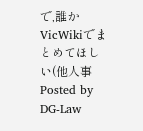で,誰かVicWikiでまとめてほしい(他人事
Posted by DG-Law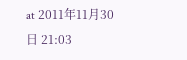at 2011年11月30日 21:03